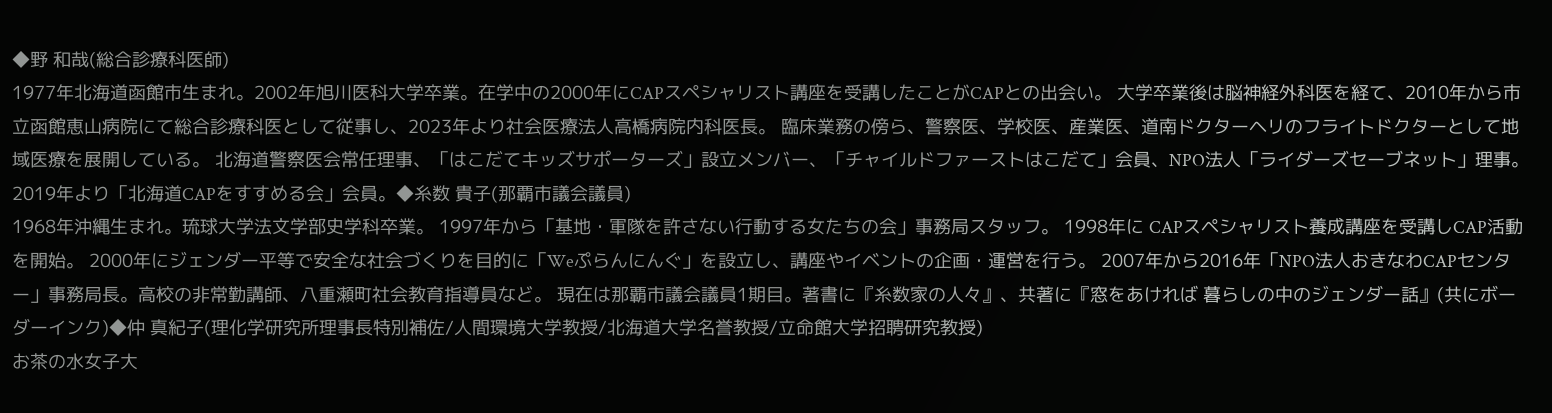◆野 和哉(総合診療科医師)
1977年北海道函館市生まれ。2002年旭川医科大学卒業。在学中の2000年にCAPスペシャリスト講座を受講したことがCAPとの出会い。 大学卒業後は脳神経外科医を経て、2010年から市立函館恵山病院にて総合診療科医として従事し、2023年より社会医療法人高橋病院内科医長。 臨床業務の傍ら、警察医、学校医、産業医、道南ドクターヘリのフライトドクターとして地域医療を展開している。 北海道警察医会常任理事、「はこだてキッズサポーターズ」設立メンバー、「チャイルドファーストはこだて」会員、NPO法人「ライダーズセーブネット」理事。 2019年より「北海道CAPをすすめる会」会員。◆糸数 貴子(那覇市議会議員)
1968年沖縄生まれ。琉球大学法文学部史学科卒業。 1997年から「基地・軍隊を許さない行動する女たちの会」事務局スタッフ。 1998年に CAPスペシャリスト養成講座を受講しCAP活動を開始。 2000年にジェンダー平等で安全な社会づくりを目的に「Weぷらんにんぐ」を設立し、講座やイベントの企画・運営を行う。 2007年から2016年「NPO法人おきなわCAPセンター」事務局長。高校の非常勤講師、八重瀬町社会教育指導員など。 現在は那覇市議会議員1期目。著書に『糸数家の人々』、共著に『窓をあければ 暮らしの中のジェンダー話』(共にボーダーインク)◆仲 真紀子(理化学研究所理事長特別補佐/人間環境大学教授/北海道大学名誉教授/立命館大学招聘研究教授)
お茶の水女子大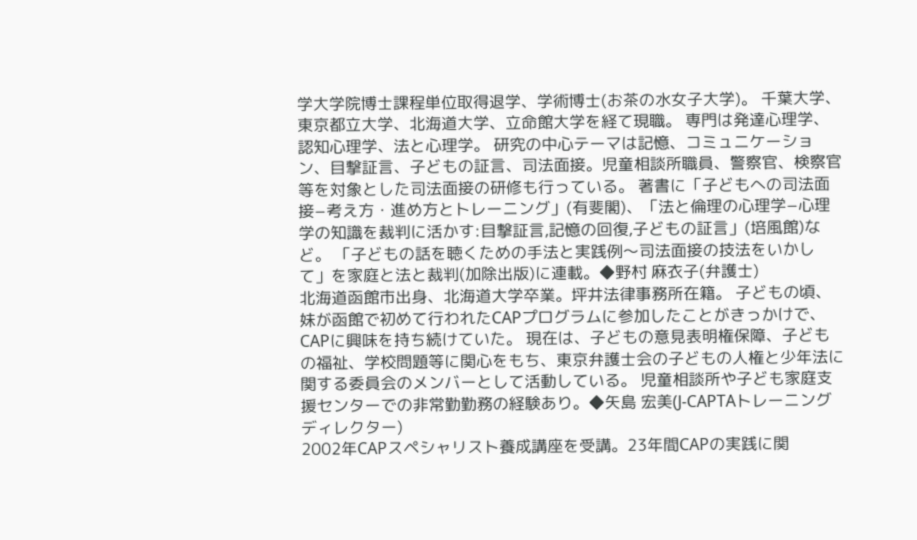学大学院博士課程単位取得退学、学術博士(お茶の水女子大学)。 千葉大学、東京都立大学、北海道大学、立命館大学を経て現職。 専門は発達心理学、認知心理学、法と心理学。 研究の中心テーマは記憶、コミュニケーション、目撃証言、子どもの証言、司法面接。児童相談所職員、警察官、検察官等を対象とした司法面接の研修も行っている。 著書に「子どもへの司法面接−考え方・進め方とトレーニング」(有斐閣)、「法と倫理の心理学−心理学の知識を裁判に活かす:目撃証言,記憶の回復,子どもの証言」(培風館)など。 「子どもの話を聴くための手法と実践例〜司法面接の技法をいかして」を家庭と法と裁判(加除出版)に連載。◆野村 麻衣子(弁護士)
北海道函館市出身、北海道大学卒業。坪井法律事務所在籍。 子どもの頃、妹が函館で初めて行われたCAPプログラムに参加したことがきっかけで、CAPに興味を持ち続けていた。 現在は、子どもの意見表明権保障、子どもの福祉、学校問題等に関心をもち、東京弁護士会の子どもの人権と少年法に関する委員会のメンバーとして活動している。 児童相談所や子ども家庭支援センターでの非常勤勤務の経験あり。◆矢島 宏美(J-CAPTAトレーニングディレクター)
2002年CAPスペシャリスト養成講座を受講。23年間CAPの実践に関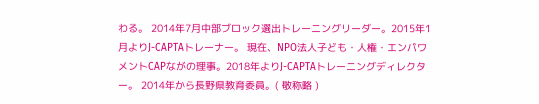わる。 2014年7月中部ブロック選出トレーニングリーダー。2015年1月よりJ-CAPTAトレーナー。 現在、NPO法人子ども・人権・エンパワメントCAPながの理事。2018年よりJ-CAPTAトレーニングディレクター。 2014年から長野県教育委員。( 敬称略 )